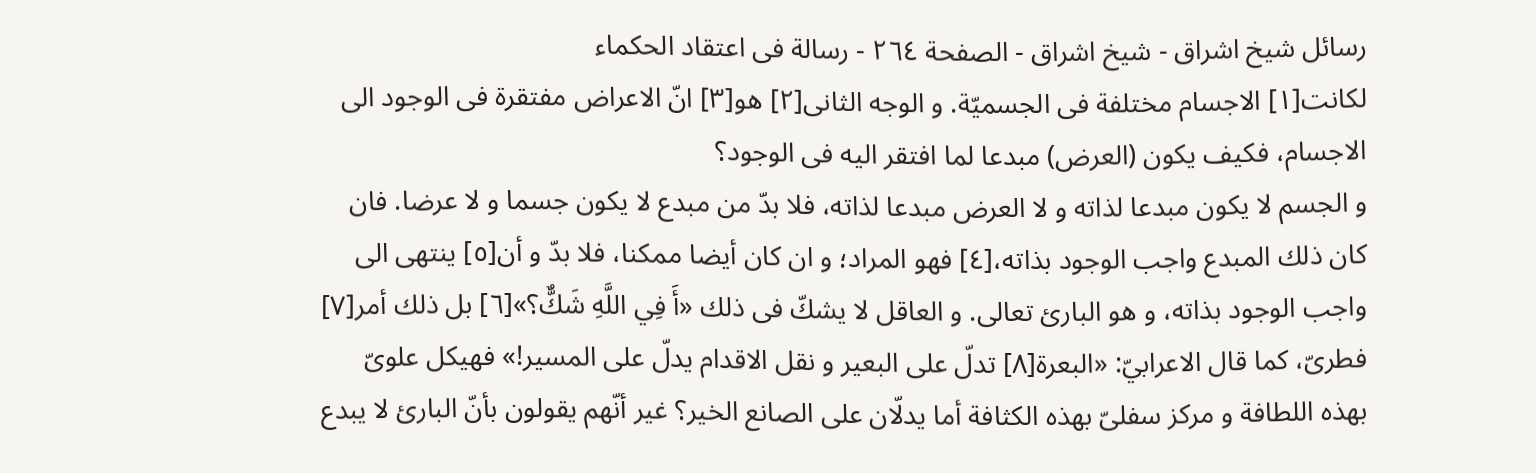رسائل شيخ اشراق - شيخ اشراق - الصفحة ٢٦٤ - رسالة فى اعتقاد الحكماء
لكانت[١] الاجسام مختلفة فى الجسميّة. و الوجه الثانى[٢] هو[٣] انّ الاعراض مفتقرة فى الوجود الى الاجسام، فكيف يكون (العرض) مبدعا لما افتقر اليه فى الوجود؟
و الجسم لا يكون مبدعا لذاته و لا العرض مبدعا لذاته، فلا بدّ من مبدع لا يكون جسما و لا عرضا. فان كان ذلك المبدع واجب الوجود بذاته،[٤] فهو المراد؛ و ان كان أيضا ممكنا، فلا بدّ و أن[٥] ينتهى الى واجب الوجود بذاته، و هو البارئ تعالى. و العاقل لا يشكّ فى ذلك «أَ فِي اللَّهِ شَكٌّ؟»[٦] بل ذلك أمر[٧] فطرىّ، كما قال الاعرابيّ: «البعرة[٨] تدلّ على البعير و نقل الاقدام يدلّ على المسير!» فهيكل علوىّ بهذه اللطافة و مركز سفلىّ بهذه الكثافة أما يدلّان على الصانع الخير؟ غير أنّهم يقولون بأنّ البارئ لا يبدع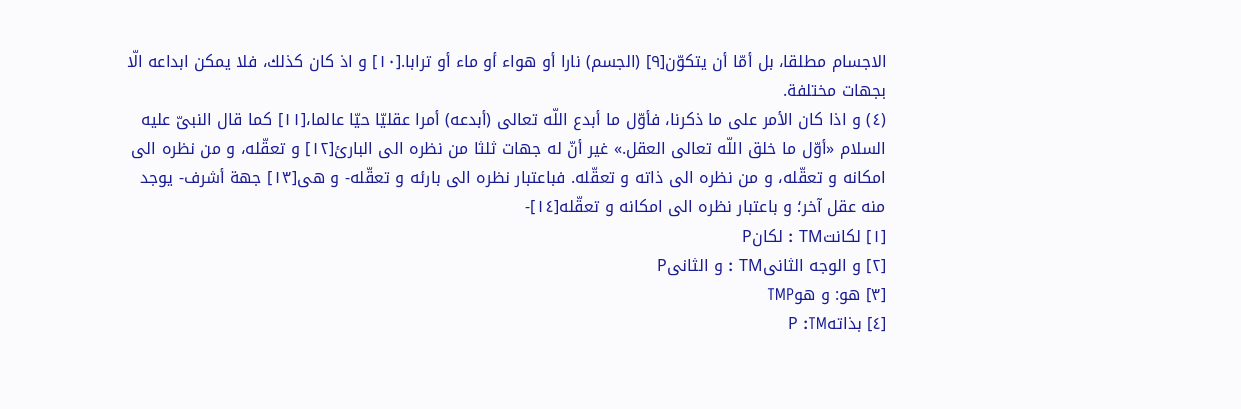الاجسام مطلقا، بل أمّا أن يتكوّن[٩] (الجسم) نارا أو هواء أو ماء أو ترابا.[١٠] و اذ كان كذلك، فلا يمكن ابداعه الّا بجهات مختلفة.
(٤) و اذا كان الأمر على ما ذكرنا، فأوّل ما أبدع اللّه تعالى (أبدعه) أمرا عقليّا حيّا عالما،[١١] كما قال النبىّ عليه السلام «أوّل ما خلق اللّه تعالى العقل.» غير أنّ له جهات ثلثا من نظره الى البارئ[١٢] و تعقّله، و من نظره الى امكانه و تعقّله، و من نظره الى ذاته و تعقّله. فباعتبار نظره الى بارئه و تعقّله- و هى[١٣] جهة أشرف- يوجد منه عقل آخر؛ و باعتبار نظره الى امكانه و تعقّله[١٤]-
[١] لكانتTM : لكانP
[٢] و الوجه الثانىTM : و الثانىP
[٣] هو: و هوTMP
[٤] بذاتهP :TM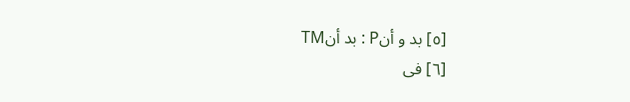[٥] بد و أنP : بد أنTM
[٦] فى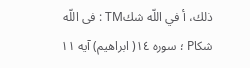ذلك، أ في اللّه شكTM : فى اللّه شكاP ؛ سوره ١٤( ابراهيم) آيه ١١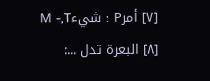[٧] أمرP : شيءM -,T
[٨] البعرة تدل ...: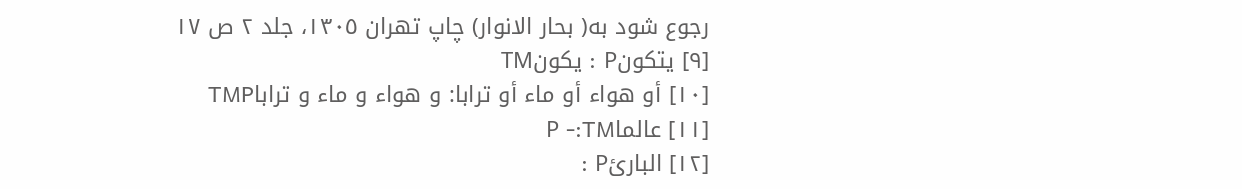رجوع شود به( بحار الانوار) چاپ تهران ١٣٠٥، جلد ٢ ص ١٧
[٩] يتكونP : يكونTM
[١٠] أو هواء أو ماء أو ترابا: و هواء و ماء و تراباTMP
[١١] عالماP -:TM
[١٢] البارئP :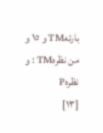بارئهTM و ١٥ و من نظرهTM : و نظرهP
[١٣]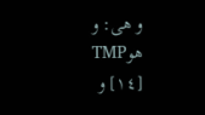و هى: و هوTMP
[١٤] و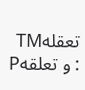تعقلهTM : و تعلقهP